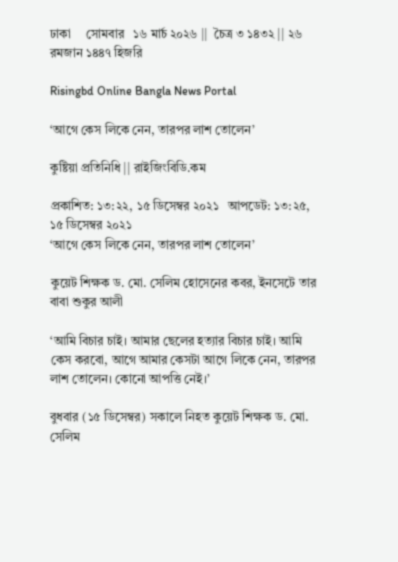ঢাকা     সোমবার   ১৬ মার্চ ২০২৬ ||  চৈত্র ৩ ১৪৩২ || ২৬ রমজান ১৪৪৭ হিজরি

Risingbd Online Bangla News Portal

‘আগে কেস লিকে নেন, তারপর লাশ তোলেন’

কুষ্টিয়া প্রতিনিধি || রাইজিংবিডি.কম

প্রকাশিত: ১৩:২২, ১৫ ডিসেম্বর ২০২১   আপডেট: ১৩:২৫, ১৫ ডিসেম্বর ২০২১
‘আগে কেস লিকে নেন, তারপর লাশ তোলেন’

কুয়েট শিক্ষক ড. মো. সেলিম হোসেনের কবর, ইনসেটে তার বাবা শুকুর আলী

‘আমি বিচার চাই। আমার ছেলের হত্যার বিচার চাই। আমি কেস করবো, আগে আমার কেসটা আগে লিকে নেন, তারপর লাশ তোলেন। কোনো আপত্তি নেই।’

বুধবার (১৫ ডিসেম্বর) সকালে নিহত কুয়েট শিক্ষক ড. মো. সেলিম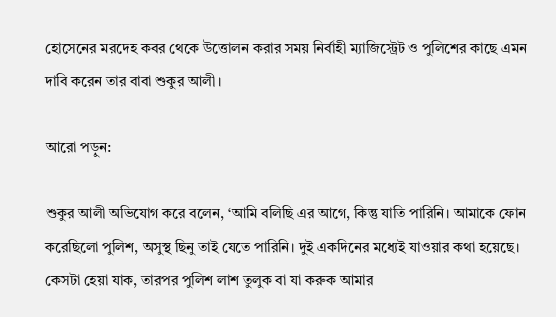হোসেনের মরদেহ কবর থেকে উত্তোলন করার সময় নির্বাহী ম্যাজিস্ট্রেট ও পুলিশের কাছে এমন দাবি করেন তার বাবা শুকুর আলী।

আরো পড়ুন:

শুকুর আলী অভিযোগ করে বলেন, ‘আমি বলিছি এর আগে, কিন্তু যাতি পারিনি। আমাকে ফোন করেছিলো পুলিশ, অসুস্থ ছিনু তাই যেতে পারিনি। দুই একদিনের মধ্যেই যাওয়ার কথা হয়েছে। কেসটা হেয়া যাক, তারপর পুলিশ লাশ তুলুক বা যা করুক আমার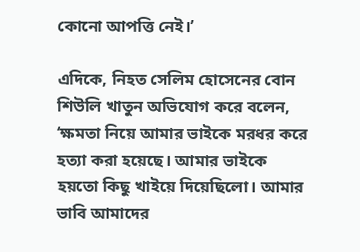কোনো আপত্তি নেই।’

এদিকে, নিহত সেলিম হোসেনের বোন শিউলি খাতুন অভিযোগ করে বলেন, ‘ক্ষমতা নিয়ে আমার ভাইকে মরধর করে হত্যা করা হয়েছে। আমার ভাইকে হয়তো কিছু খাইয়ে দিয়েছিলো। আমার ভাবি আমাদের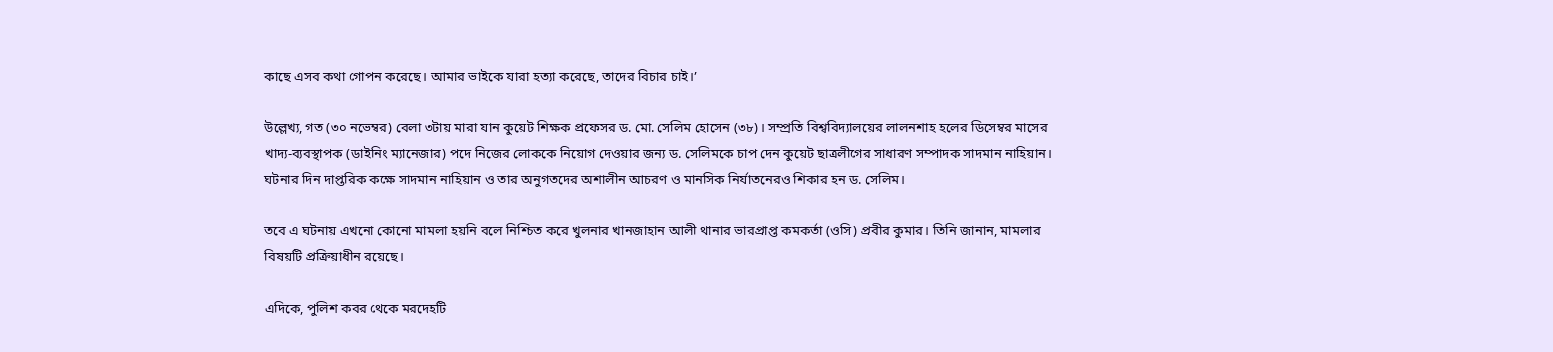কাছে এসব কথা গোপন করেছে। আমার ভাইকে যারা হত্যা করেছে, তাদের বিচার চাই।’

উল্লেখ্য, গত (৩০ নভেম্বর) বেলা ৩টায় মারা যান কুয়েট শিক্ষক প্রফেসর ড. মো. সেলিম হোসেন (৩৮)। সম্প্রতি বিশ্ববিদ্যালয়ের লালনশাহ হলের ডিসেম্বর মাসের খাদ্য-ব্যবস্থাপক (ডাইনিং ম্যানেজার) পদে নিজের লোককে নিয়োগ দেওয়ার জন্য ড. সেলিমকে চাপ দেন কুয়েট ছাত্রলীগের সাধারণ সম্পাদক সাদমান নাহিয়ান। ঘটনার দিন দাপ্তরিক কক্ষে সাদমান নাহিয়ান ও তার অনুগতদের অশালীন আচরণ ও মানসিক নির্যাতনেরও শিকার হন ড. সেলিম।

তবে এ ঘটনায় এখনো কোনো মামলা হয়নি বলে নিশ্চিত করে খুলনার খানজাহান আলী থানার ভারপ্রাপ্ত কমকর্তা (ওসি) প্রবীর কুমার। তিনি জানান, মামলার বিষয়টি প্রক্রিয়াধীন রয়েছে।

এদিকে, পুলিশ কবর থেকে মরদেহটি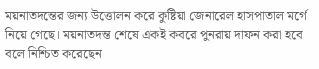ময়নাতদন্তের জন্য উত্তোলন করে কুষ্টিয়া জেনারেল হাসপাতাল মর্গে নিয়ে গেছে। ময়নাতদন্ত শেষে একই কবরে পুনরায় দাফন করা হবে বলে নিশ্চিত করেছেন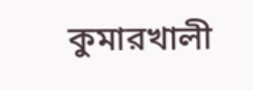কুমারখালী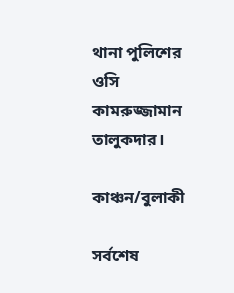থানা পুলিশের ওসি কামরুজ্জামান তালুকদার।

কাঞ্চন/বুলাকী

সর্বশেষ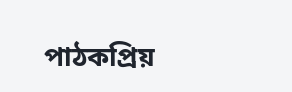পাঠকপ্রিয়